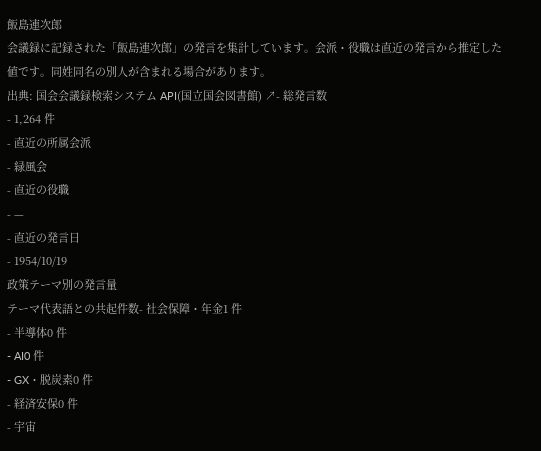飯島連次郎
会議録に記録された「飯島連次郎」の発言を集計しています。会派・役職は直近の発言から推定した値です。同姓同名の別人が含まれる場合があります。
出典: 国会会議録検索システム API(国立国会図書館) ↗- 総発言数
- 1,264 件
- 直近の所属会派
- 緑風会
- 直近の役職
- —
- 直近の発言日
- 1954/10/19
政策テーマ別の発言量
テーマ代表語との共起件数- 社会保障・年金1 件
- 半導体0 件
- AI0 件
- GX・脱炭素0 件
- 経済安保0 件
- 宇宙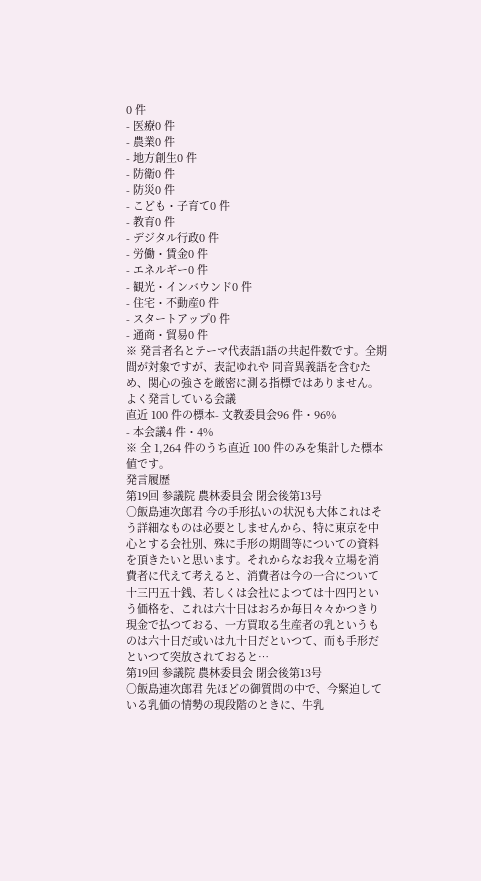0 件
- 医療0 件
- 農業0 件
- 地方創生0 件
- 防衛0 件
- 防災0 件
- こども・子育て0 件
- 教育0 件
- デジタル行政0 件
- 労働・賃金0 件
- エネルギー0 件
- 観光・インバウンド0 件
- 住宅・不動産0 件
- スタートアップ0 件
- 通商・貿易0 件
※ 発言者名とテーマ代表語1語の共起件数です。全期間が対象ですが、表記ゆれや 同音異義語を含むため、関心の強さを厳密に測る指標ではありません。
よく発言している会議
直近 100 件の標本- 文教委員会96 件・96%
- 本会議4 件・4%
※ 全 1,264 件のうち直近 100 件のみを集計した標本値です。
発言履歴
第19回 参議院 農林委員会 閉会後第13号
○飯島連次郎君 今の手形払いの状況も大体これはそう詳細なものは必要としませんから、特に東京を中心とする会社別、殊に手形の期間等についての資料を頂きたいと思います。それからなお我々立場を消費者に代えて考えると、消費者は今の一合について十三円五十銭、若しくは会社によつては十四円という価格を、これは六十日はおろか毎日々々かつきり現金で払つておる、一方買取る生産者の乳というものは六十日だ或いは九十日だといつて、而も手形だといつて突放されておると…
第19回 参議院 農林委員会 閉会後第13号
○飯島連次郎君 先ほどの御質問の中で、今緊迫している乳価の情勢の現段階のときに、牛乳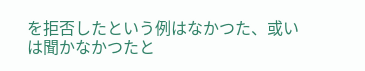を拒否したという例はなかつた、或いは聞かなかつたと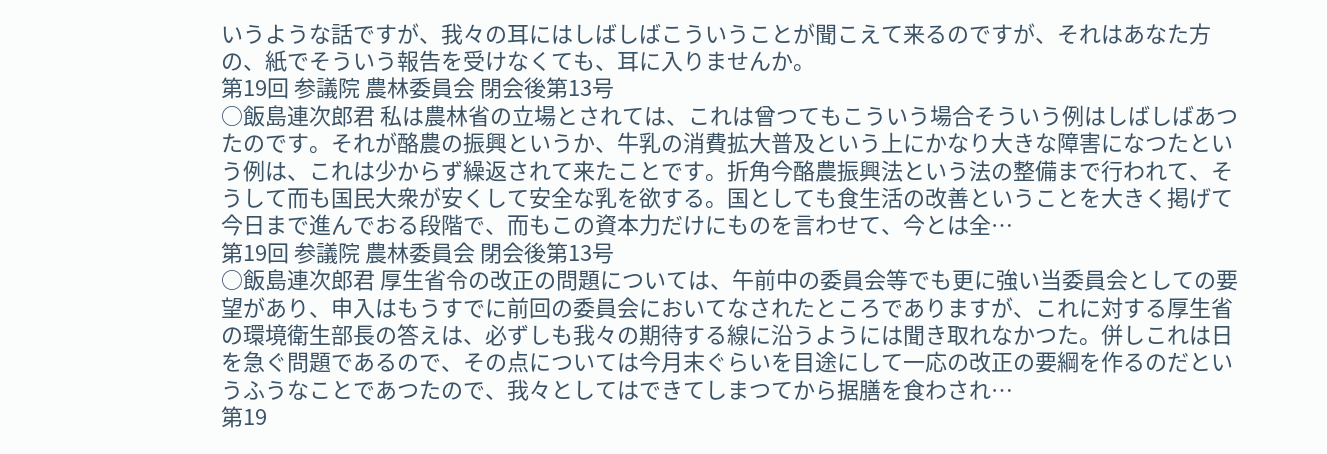いうような話ですが、我々の耳にはしばしばこういうことが聞こえて来るのですが、それはあなた方の、紙でそういう報告を受けなくても、耳に入りませんか。
第19回 参議院 農林委員会 閉会後第13号
○飯島連次郎君 私は農林省の立場とされては、これは曾つてもこういう場合そういう例はしばしばあつたのです。それが酪農の振興というか、牛乳の消費拡大普及という上にかなり大きな障害になつたという例は、これは少からず繰返されて来たことです。折角今酪農振興法という法の整備まで行われて、そうして而も国民大衆が安くして安全な乳を欲する。国としても食生活の改善ということを大きく掲げて今日まで進んでおる段階で、而もこの資本力だけにものを言わせて、今とは全…
第19回 参議院 農林委員会 閉会後第13号
○飯島連次郎君 厚生省令の改正の問題については、午前中の委員会等でも更に強い当委員会としての要望があり、申入はもうすでに前回の委員会においてなされたところでありますが、これに対する厚生省の環境衛生部長の答えは、必ずしも我々の期待する線に沿うようには聞き取れなかつた。併しこれは日を急ぐ問題であるので、その点については今月末ぐらいを目途にして一応の改正の要綱を作るのだというふうなことであつたので、我々としてはできてしまつてから据膳を食わされ…
第19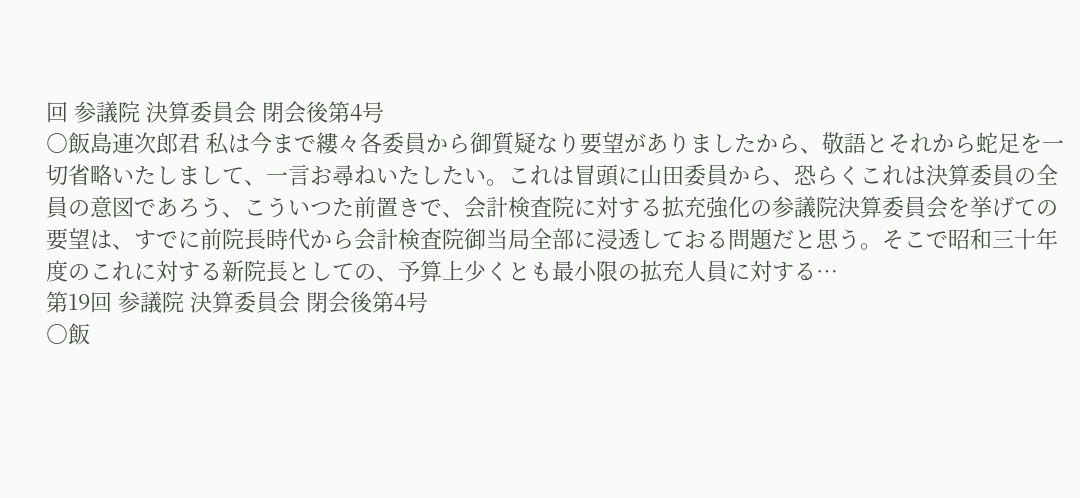回 参議院 決算委員会 閉会後第4号
○飯島連次郎君 私は今まで縷々各委員から御質疑なり要望がありましたから、敬語とそれから蛇足を一切省略いたしまして、一言お尋ねいたしたい。これは冒頭に山田委員から、恐らくこれは決算委員の全員の意図であろう、こういつた前置きで、会計検査院に対する拡充強化の参議院決算委員会を挙げての要望は、すでに前院長時代から会計検査院御当局全部に浸透しておる問題だと思う。そこで昭和三十年度のこれに対する新院長としての、予算上少くとも最小限の拡充人員に対する…
第19回 参議院 決算委員会 閉会後第4号
○飯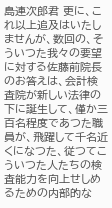島連次郎君 更に、これ以上追及はいたしませんが、数回の、そういつた我々の要望に対する佐藤前院長のお答えは、会計検査院が新しい法律の下に誕生して、僅か三百名程度であつた職員が、飛躍して千名近くになつた、従つてこういつた人たちの検査能力を向上せしめるための内部的な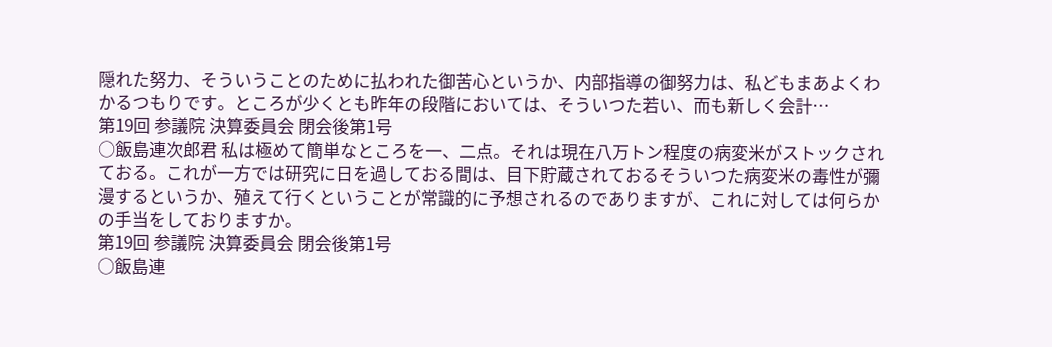隠れた努力、そういうことのために払われた御苦心というか、内部指導の御努力は、私どもまあよくわかるつもりです。ところが少くとも昨年の段階においては、そういつた若い、而も新しく会計…
第19回 参議院 決算委員会 閉会後第1号
○飯島連次郎君 私は極めて簡単なところを一、二点。それは現在八万トン程度の病変米がストックされておる。これが一方では研究に日を過しておる間は、目下貯蔵されておるそういつた病変米の毒性が彌漫するというか、殖えて行くということが常識的に予想されるのでありますが、これに対しては何らかの手当をしておりますか。
第19回 参議院 決算委員会 閉会後第1号
○飯島連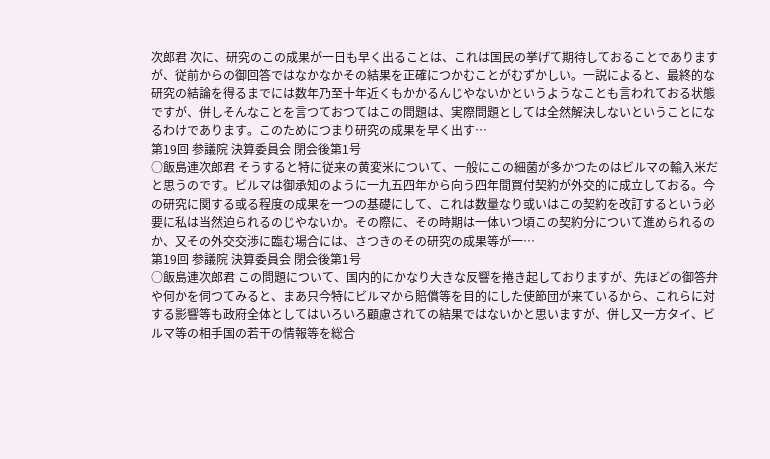次郎君 次に、研究のこの成果が一日も早く出ることは、これは国民の挙げて期待しておることでありますが、従前からの御回答ではなかなかその結果を正確につかむことがむずかしい。一説によると、最終的な研究の結論を得るまでには数年乃至十年近くもかかるんじやないかというようなことも言われておる状態ですが、併しそんなことを言つておつてはこの問題は、実際問題としては全然解決しないということになるわけであります。このためにつまり研究の成果を早く出す…
第19回 参議院 決算委員会 閉会後第1号
○飯島連次郎君 そうすると特に従来の黄変米について、一般にこの細菌が多かつたのはビルマの輸入米だと思うのです。ビルマは御承知のように一九五四年から向う四年間買付契約が外交的に成立しておる。今の研究に関する或る程度の成果を一つの基礎にして、これは数量なり或いはこの契約を改訂するという必要に私は当然迫られるのじやないか。その際に、その時期は一体いつ頃この契約分について進められるのか、又その外交交渉に臨む場合には、さつきのその研究の成果等が一…
第19回 参議院 決算委員会 閉会後第1号
○飯島連次郎君 この問題について、国内的にかなり大きな反響を捲き起しておりますが、先ほどの御答弁や何かを伺つてみると、まあ只今特にビルマから賠償等を目的にした使節団が来ているから、これらに対する影響等も政府全体としてはいろいろ顧慮されての結果ではないかと思いますが、併し又一方タイ、ビルマ等の相手国の若干の情報等を総合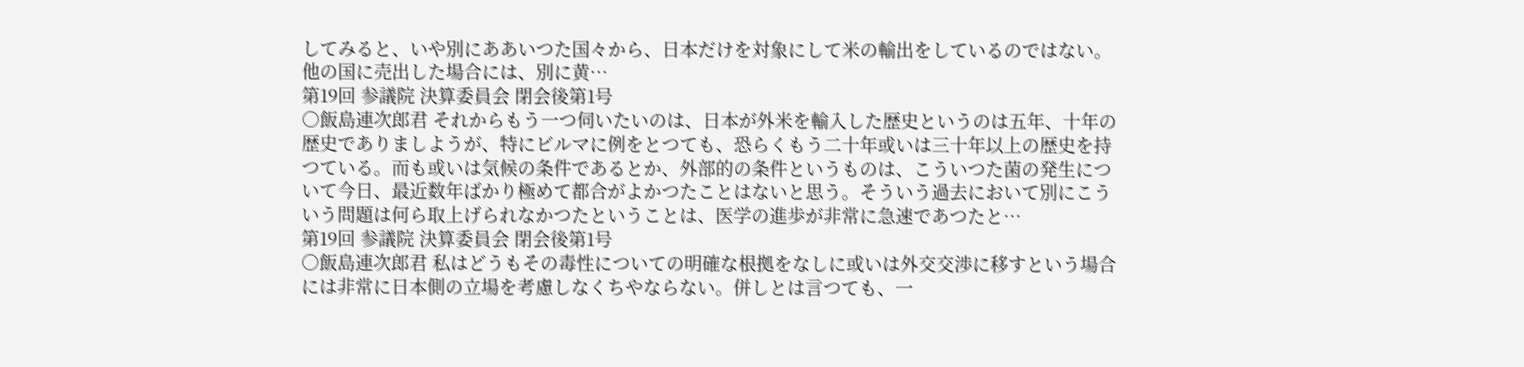してみると、いや別にああいつた国々から、日本だけを対象にして米の輸出をしているのではない。他の国に売出した場合には、別に黄…
第19回 参議院 決算委員会 閉会後第1号
○飯島連次郎君 それからもう一つ伺いたいのは、日本が外米を輸入した歴史というのは五年、十年の歴史でありましようが、特にビルマに例をとつても、恐らくもう二十年或いは三十年以上の歴史を持つている。而も或いは気候の条件であるとか、外部的の条件というものは、こういつた菌の発生について今日、最近数年ばかり極めて都合がよかつたことはないと思う。そういう過去において別にこういう問題は何ら取上げられなかつたということは、医学の進歩が非常に急速であつたと…
第19回 参議院 決算委員会 閉会後第1号
○飯島連次郎君 私はどうもその毒性についての明確な根拠をなしに或いは外交交渉に移すという場合には非常に日本側の立場を考慮しなくちやならない。併しとは言つても、一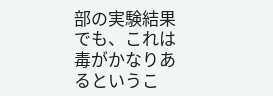部の実験結果でも、これは毒がかなりあるというこ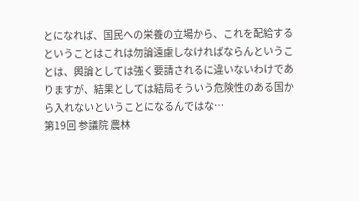とになれば、国民への栄養の立場から、これを配給するということはこれは勿論遠慮しなければならんということは、輿論としては強く要請されるに違いないわけでありますが、結果としては結局そういう危険性のある国から入れないということになるんではな…
第19回 参議院 農林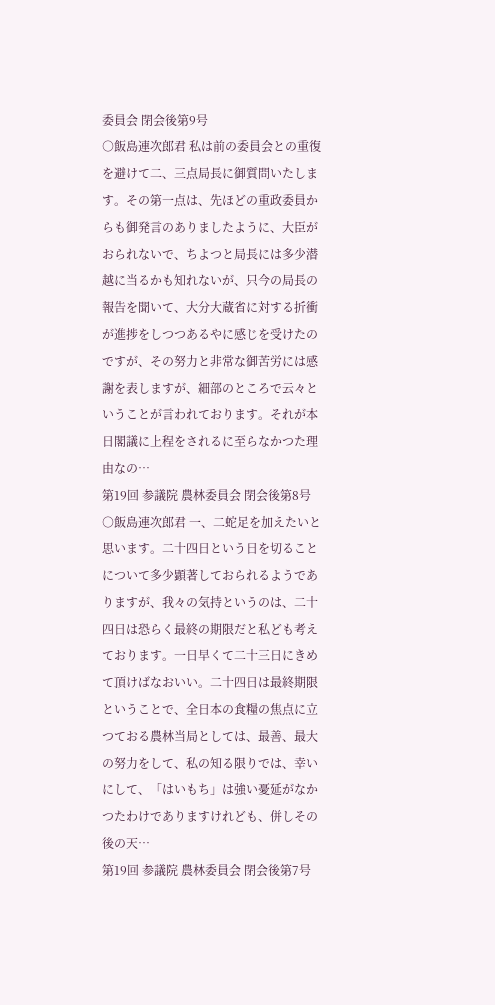委員会 閉会後第9号
○飯島連次郎君 私は前の委員会との重復を避けて二、三点局長に御質問いたします。その第一点は、先ほどの重政委員からも御発言のありましたように、大臣がおられないで、ちよつと局長には多少潜越に当るかも知れないが、只今の局長の報告を聞いて、大分大蔵省に対する折衝が進捗をしつつあるやに感じを受けたのですが、その努力と非常な御苦労には感謝を表しますが、細部のところで云々ということが言われております。それが本日閣議に上程をされるに至らなかつた理由なの…
第19回 参議院 農林委員会 閉会後第8号
○飯島連次郎君 一、二蛇足を加えたいと思います。二十四日という日を切ることについて多少顕著しておられるようでありますが、我々の気持というのは、二十四日は恐らく最終の期限だと私ども考えております。一日早くて二十三日にきめて頂けばなおいい。二十四日は最終期限ということで、全日本の食糧の焦点に立つておる農林当局としては、最善、最大の努力をして、私の知る限りでは、幸いにして、「はいもち」は強い憂延がなかつたわけでありますけれども、併しその後の天…
第19回 参議院 農林委員会 閉会後第7号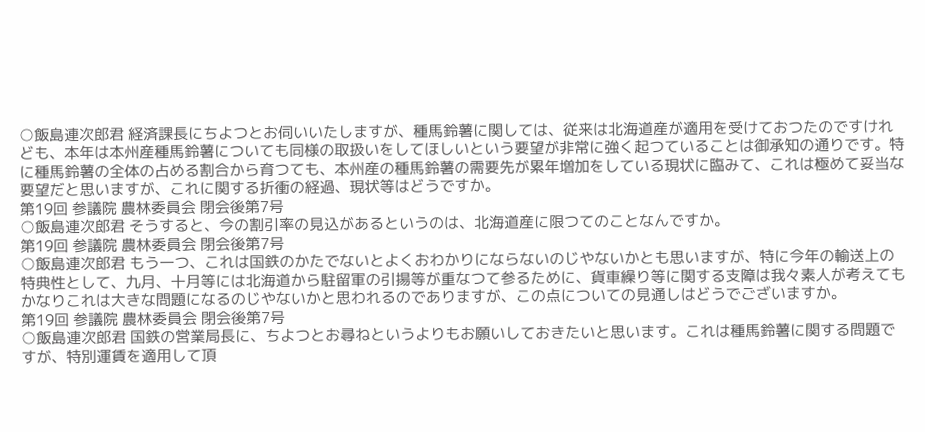○飯島連次郎君 経済課長にちよつとお伺いいたしますが、種馬鈴薯に関しては、従来は北海道産が適用を受けておつたのですけれども、本年は本州産種馬鈴薯についても同様の取扱いをしてほしいという要望が非常に強く起つていることは御承知の通りです。特に種馬鈴薯の全体の占める割合から育つても、本州産の種馬鈴薯の需要先が累年増加をしている現状に臨みて、これは極めて妥当な要望だと思いますが、これに関する折衝の経過、現状等はどうですか。
第19回 参議院 農林委員会 閉会後第7号
○飯島連次郎君 そうすると、今の割引率の見込があるというのは、北海道産に限つてのことなんですか。
第19回 参議院 農林委員会 閉会後第7号
○飯島連次郎君 もう一つ、これは国鉄のかたでないとよくおわかりにならないのじやないかとも思いますが、特に今年の輸送上の特典性として、九月、十月等には北海道から駐留軍の引揚等が重なつて参るために、貨車繰り等に関する支障は我々素人が考えてもかなりこれは大きな問題になるのじやないかと思われるのでありますが、この点についての見通しはどうでございますか。
第19回 参議院 農林委員会 閉会後第7号
○飯島連次郎君 国鉄の営業局長に、ちよつとお尋ねというよりもお願いしておきたいと思います。これは種馬鈴薯に関する問題ですが、特別運賃を適用して頂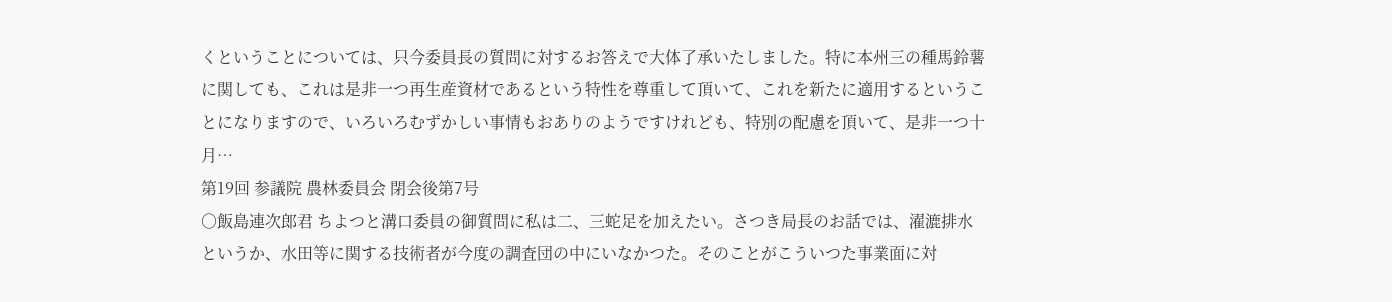くということについては、只今委員長の質問に対するお答えで大体了承いたしました。特に本州三の種馬鈴薯に関しても、これは是非一つ再生産資材であるという特性を尊重して頂いて、これを新たに適用するということになりますので、いろいろむずかしい事情もおありのようですけれども、特別の配慮を頂いて、是非一つ十月…
第19回 参議院 農林委員会 閉会後第7号
○飯島連次郎君 ちよつと溝口委員の御質問に私は二、三蛇足を加えたい。さつき局長のお話では、濯漉排水というか、水田等に関する技術者が今度の調査団の中にいなかつた。そのことがこういつた事業面に対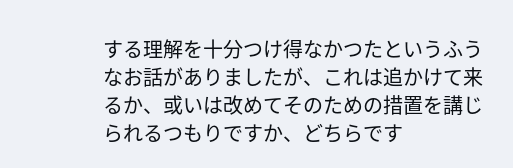する理解を十分つけ得なかつたというふうなお話がありましたが、これは追かけて来るか、或いは改めてそのための措置を講じられるつもりですか、どちらです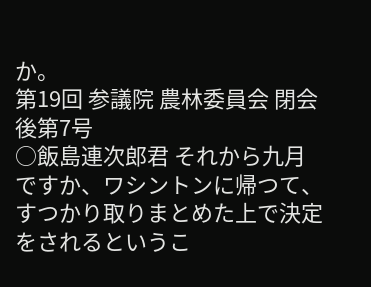か。
第19回 参議院 農林委員会 閉会後第7号
○飯島連次郎君 それから九月ですか、ワシントンに帰つて、すつかり取りまとめた上で決定をされるというこ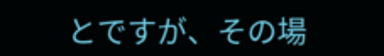とですが、その場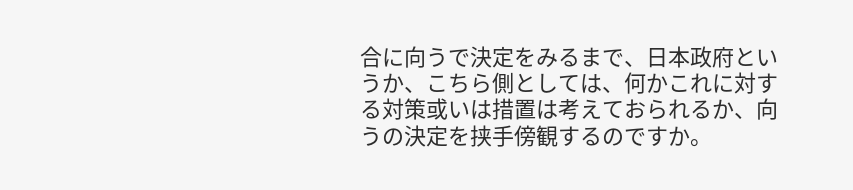合に向うで決定をみるまで、日本政府というか、こちら側としては、何かこれに対する対策或いは措置は考えておられるか、向うの決定を挟手傍観するのですか。